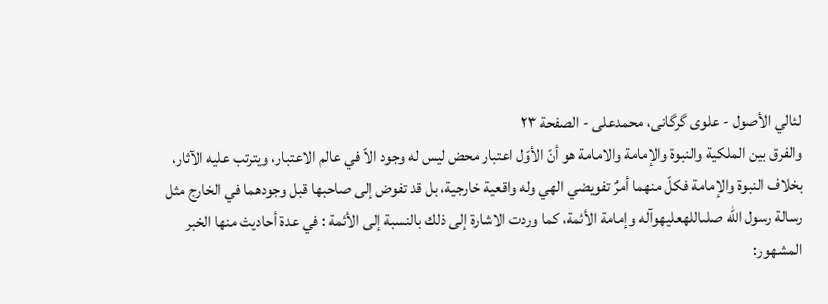لئالي الأصول - علوی گرگانی، محمدعلی - الصفحة ٢٣
والفرق بين الملكية والنبوة والإمامة والامامة هو أنّ الأوّل اعتبار محض ليس له وجود الاّ في عالم الاعتبار، ويترتب عليه الآثار، بخلاف النبوة والإمامة فكلّ منهما أمرٌ تفويضي الهي وله واقعية خارجية، بل قد تفوض إلى صاحبها قبل وجودهما في الخارج مثل رسالة رسول اللّه صلىاللهعليهوآله وإمامة الأئمة، كما وردت الاشارة إلى ذلك بالنسبة إلى الأئمة : في عدة أحاديث منها الخبر المشهور: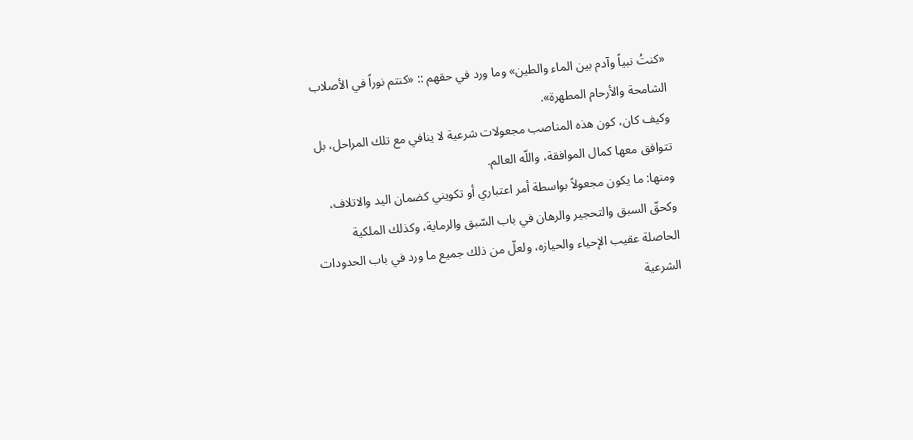«كنتُ نبياً وآدم بين الماء والطين» وما ورد في حقهم :: «كنتم نوراً في الأصلاب الشامحة والأرحام المطهرة».
وكيف كان، كون هذه المناصب مجعولات شرعية لا ينافي مع تلك المراحل، بل تتوافق معها كمال الموافقة، واللّه العالم.
ومنها: ما يكون مجعولاً بواسطة أمر اعتباري أو تكويني كضمان اليد والاتلاف، وكحقّ السبق والتحجير والرهان في باب السّبق والرماية، وكذلك الملكية الحاصلة عقيب الإحياء والحيازه، ولعلّ من ذلك جميع ما ورد في باب الحدودات الشرعية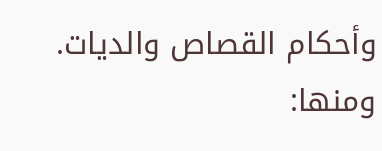وأحكام القصاص والديات.
ومنها: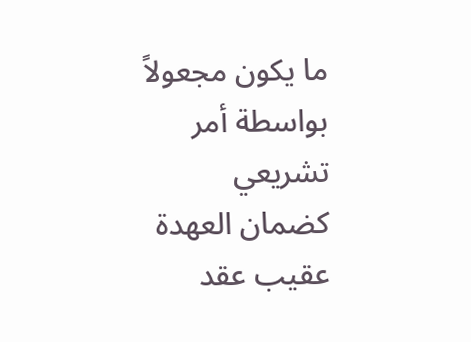ما يكون مجعولاً بواسطة أمر
تشريعي كضمان العهدة عقيب عقد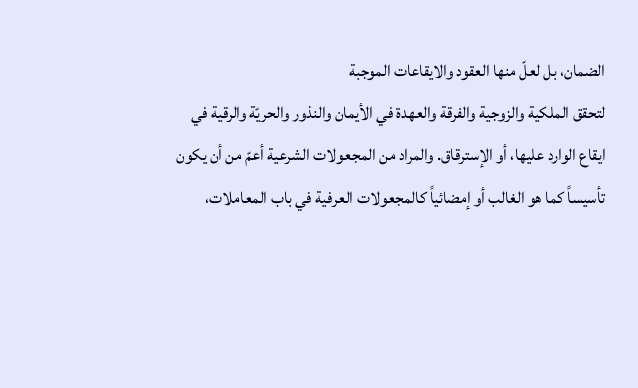الضمان، بل لعلّ منها العقود والايقاعات الموجبة
لتحقق الملكية والزوجية والفرقة والعهدة في الأيمان والنذور والحريّة والرقية في
ايقاع الوارد عليها، أو الإسترقاق. والمراد من المجعولات الشرعية أعمّ من أن يكون
تأسيساً كما هو الغالب أو إمضائياً كالمجعولات العرفية في باب المعاملات،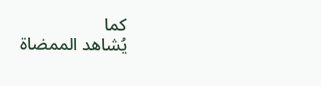كما
يُشاهد الممضاة